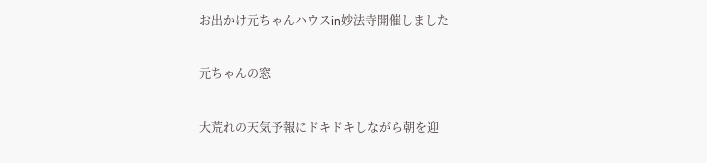お出かけ元ちゃんハウスin妙法寺開催しました

元ちゃんの窓

大荒れの天気予報にドキドキしながら朝を迎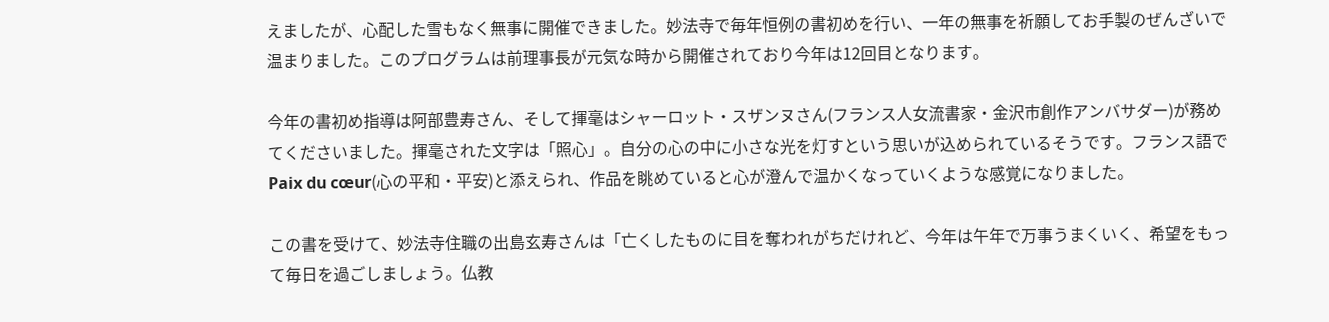えましたが、心配した雪もなく無事に開催できました。妙法寺で毎年恒例の書初めを行い、一年の無事を祈願してお手製のぜんざいで温まりました。このプログラムは前理事長が元気な時から開催されており今年は12回目となります。

今年の書初め指導は阿部豊寿さん、そして揮毫はシャーロット・スザンヌさん(フランス人女流書家・金沢市創作アンバサダー)が務めてくださいました。揮毫された文字は「照心」。自分の心の中に小さな光を灯すという思いが込められているそうです。フランス語で Paix du cœur(心の平和・平安)と添えられ、作品を眺めていると心が澄んで温かくなっていくような感覚になりました。

この書を受けて、妙法寺住職の出島玄寿さんは「亡くしたものに目を奪われがちだけれど、今年は午年で万事うまくいく、希望をもって毎日を過ごしましょう。仏教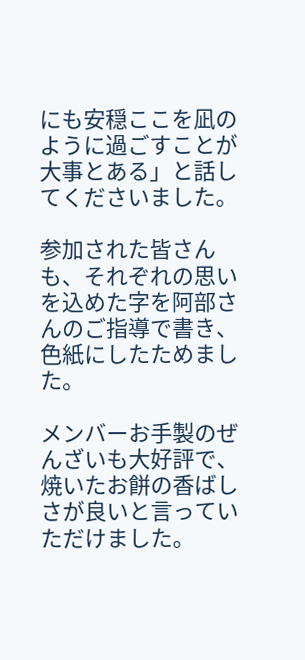にも安穏ここを凪のように過ごすことが大事とある」と話してくださいました。

参加された皆さんも、それぞれの思いを込めた字を阿部さんのご指導で書き、色紙にしたためました。

メンバーお手製のぜんざいも大好評で、焼いたお餅の香ばしさが良いと言っていただけました。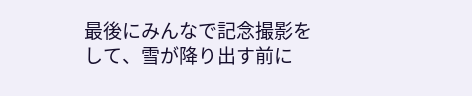最後にみんなで記念撮影をして、雪が降り出す前に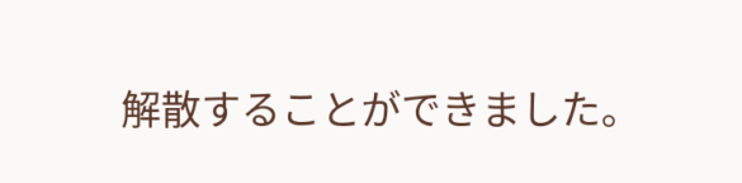解散することができました。